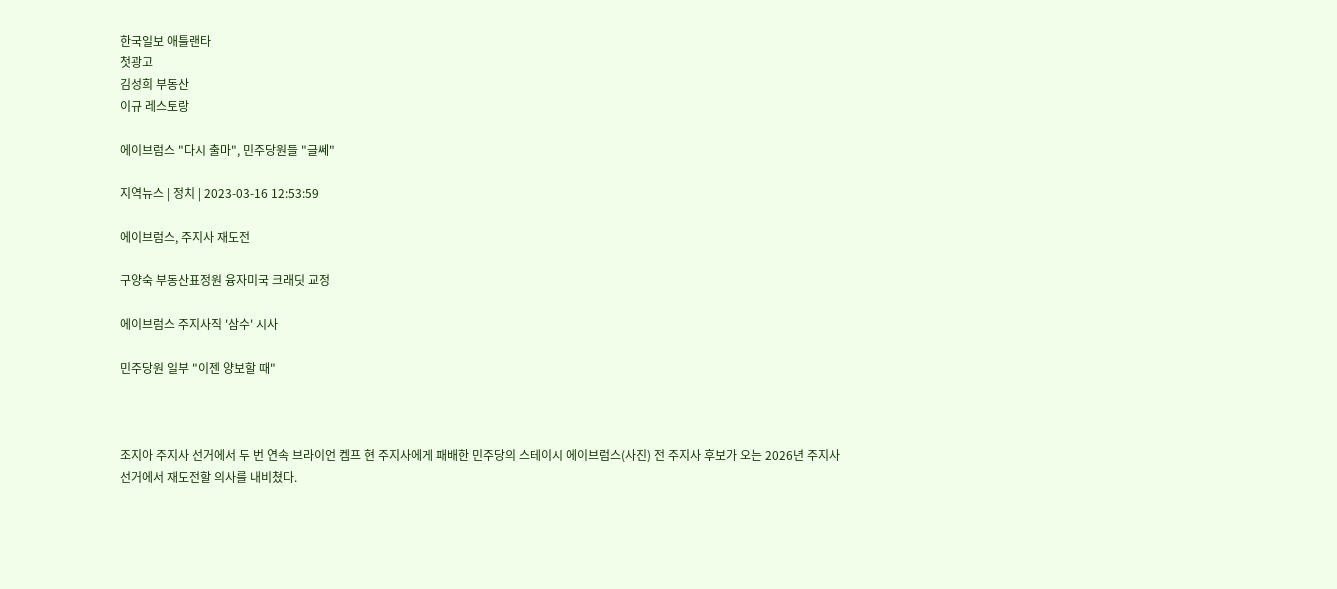한국일보 애틀랜타
첫광고
김성희 부동산
이규 레스토랑

에이브럼스 "다시 출마", 민주당원들 "글쎄"

지역뉴스 | 정치 | 2023-03-16 12:53:59

에이브럼스, 주지사 재도전

구양숙 부동산표정원 융자미국 크래딧 교정

에이브럼스 주지사직 '삼수' 시사

민주당원 일부 "이젠 양보할 때"



조지아 주지사 선거에서 두 번 연속 브라이언 켐프 현 주지사에게 패배한 민주당의 스테이시 에이브럼스(사진) 전 주지사 후보가 오는 2026년 주지사 선거에서 재도전할 의사를 내비쳤다.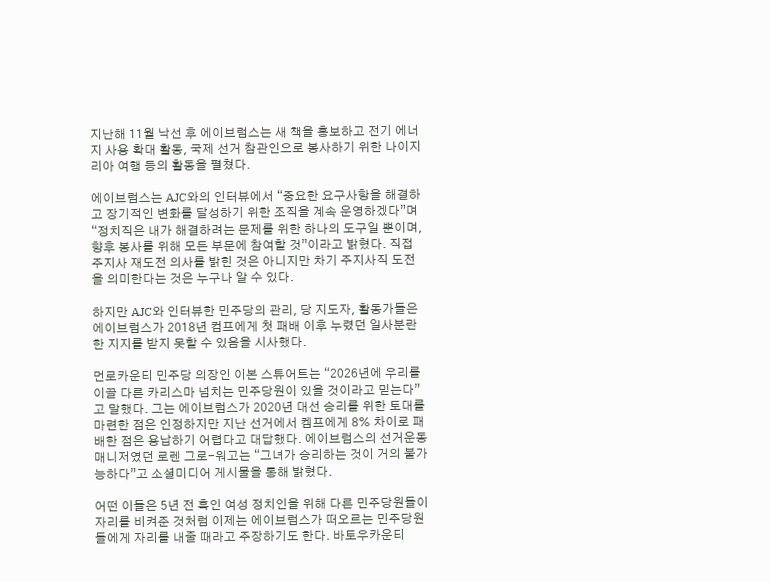지난해 11월 낙선 후 에이브럼스는 새 책을 홍보하고 전기 에너지 사용 확대 활동, 국제 선거 참관인으로 봉사하기 위한 나이지리아 여행 등의 활동을 펼쳤다.

에이브럼스는 AJC와의 인터뷰에서 “중요한 요구사항을 해결하고 장기적인 변화를 달성하기 위한 조직을 계속 운영하겠다”며 “정치직은 내가 해결하려는 문제를 위한 하나의 도구일 뿐이며, 향후 봉사를 위해 모든 부문에 참여할 것”이라고 밝혔다. 직접 주지사 재도전 의사를 밝힌 것은 아니지만 차기 주지사직 도전을 의미한다는 것은 누구나 알 수 있다.

하지만 AJC와 인터뷰한 민주당의 관리, 당 지도자, 활동가들은 에이브럼스가 2018년 컴프에게 첫 패배 이후 누렸던 일사분란한 지지를 받지 못할 수 있음을 시사했다.

먼로카운티 민주당 의장인 이본 스튜어트는 “2026년에 우리를 이끌 다른 카리스마 넘치는 민주당원이 있을 것이라고 믿는다”고 말했다. 그는 에이브럼스가 2020년 대선 승리를 위한 토대를 마련한 점은 인정하지만 지난 선거에서 켐프에게 8% 차이로 패배한 점은 용납하기 어렵다고 대답했다. 에이브럼스의 선거운동 매니저였던 로렌 그로-워고는 “그녀가 승리하는 것이 거의 불가능하다”고 소셜미디어 게시물을 통해 밝혔다.

어떤 이들은 5년 전 흑인 여성 정치인을 위해 다른 민주당원들이 자리를 비켜준 것처럼 이제는 에이브럼스가 떠오르는 민주당원들에게 자리를 내줄 때라고 주장하기도 한다. 바토우카운티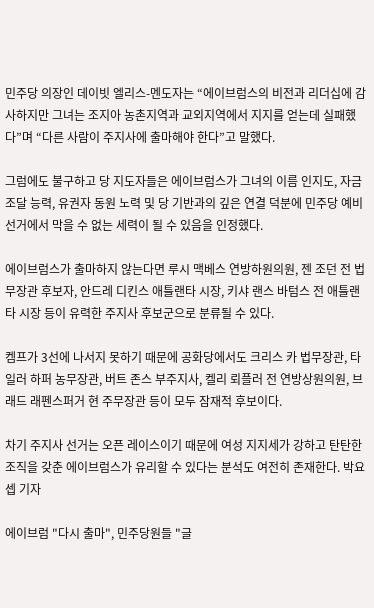민주당 의장인 데이빗 엘리스-멘도자는 “에이브럼스의 비전과 리더십에 감사하지만 그녀는 조지아 농촌지역과 교외지역에서 지지를 얻는데 실패했다”며 “다른 사람이 주지사에 출마해야 한다”고 말했다.

그럼에도 불구하고 당 지도자들은 에이브럼스가 그녀의 이름 인지도, 자금 조달 능력, 유권자 동원 노력 및 당 기반과의 깊은 연결 덕분에 민주당 예비선거에서 막을 수 없는 세력이 될 수 있음을 인정했다.

에이브럼스가 출마하지 않는다면 루시 맥베스 연방하원의원, 젠 조던 전 법무장관 후보자, 안드레 디킨스 애틀랜타 시장, 키샤 랜스 바텀스 전 애틀랜타 시장 등이 유력한 주지사 후보군으로 분류될 수 있다.

켐프가 3선에 나서지 못하기 때문에 공화당에서도 크리스 카 법무장관, 타일러 하퍼 농무장관, 버트 존스 부주지사, 켈리 뢰플러 전 연방상원의원, 브래드 래펜스퍼거 현 주무장관 등이 모두 잠재적 후보이다.

차기 주지사 선거는 오픈 레이스이기 때문에 여성 지지세가 강하고 탄탄한 조직을 갖춘 에이브럼스가 유리할 수 있다는 분석도 여전히 존재한다. 박요셉 기자

에이브럼 "다시 출마", 민주당원들 "글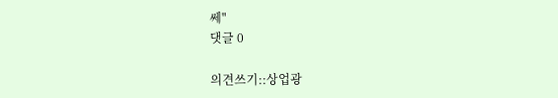쎄"
댓글 0

의견쓰기::상업광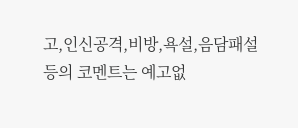고,인신공격,비방,욕설,음담패설등의 코멘트는 예고없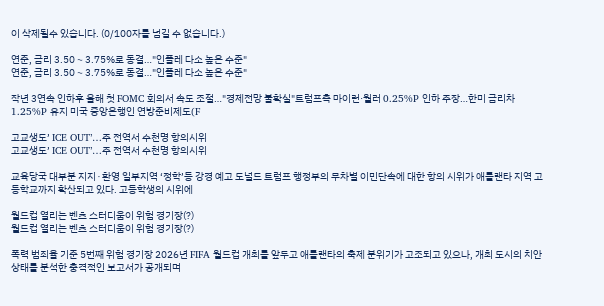이 삭제될수 있습니다. (0/100자를 넘길 수 없습니다.)

연준, 금리 3.50∼3.75%로 동결…"인플레 다소 높은 수준"
연준, 금리 3.50∼3.75%로 동결…"인플레 다소 높은 수준"

작년 3연속 인하후 올해 첫 FOMC 회의서 속도 조절…"경제전망 불확실"트럼프측 마이런·월러 0.25%P 인하 주장…한미 금리차 1.25%P 유지 미국 중앙은행인 연방준비제도(F

고교생도’ ICE OUT’…주 전역서 수천명 항의시위
고교생도’ ICE OUT’…주 전역서 수천명 항의시위

교육당국 대부분 지지 ∙ 환영 일부지역 ‘정학’등 강경 예고 도널드 트럼프 행정부의 무차별 이민단속에 대한 항의 시위가 애틀랜타 지역 고등학교까지 확산되고 있다. 고등학생의 시위에

월드컵 열리는 벤츠 스터디움이 위험 경기장(?)
월드컵 열리는 벤츠 스터디움이 위험 경기장(?)

폭력 범죄율 기준 5번째 위험 경기장 2026년 FIFA 월드컵 개최를 앞두고 애틀랜타의 축제 분위기가 고조되고 있으나, 개최 도시의 치안 상태를 분석한 충격적인 보고서가 공개되며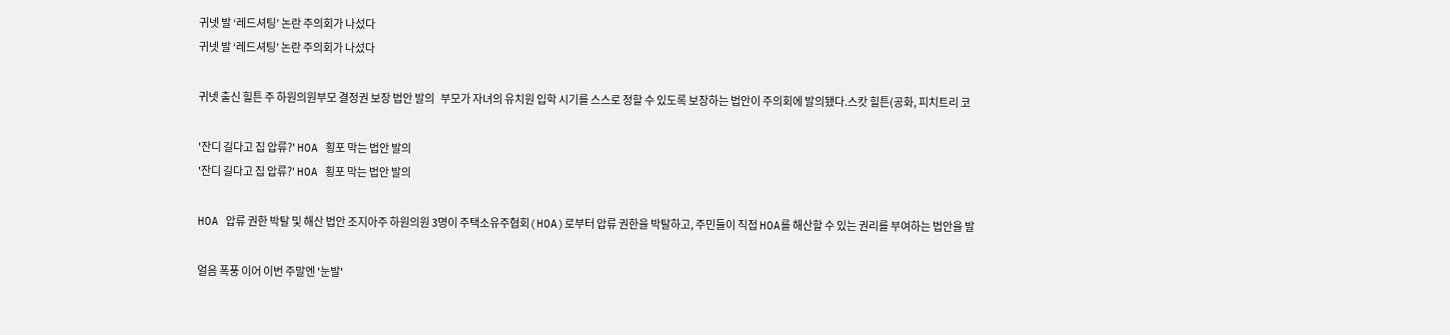귀넷 발 ‘레드셔팅’ 논란 주의회가 나섰다
귀넷 발 ‘레드셔팅’ 논란 주의회가 나섰다

귀넷 출신 힐튼 주 하원의원부모 결정권 보장 법안 발의   부모가 자녀의 유치원 입학 시기를 스스로 정할 수 있도록 보장하는 법안이 주의회에 발의됐다.스캇 힐튼(공화, 피치트리 코

'잔디 길다고 집 압류?' HOA 횡포 막는 법안 발의
'잔디 길다고 집 압류?' HOA 횡포 막는 법안 발의

HOA 압류 권한 박탈 및 해산 법안 조지아주 하원의원 3명이 주택소유주협회(HOA)로부터 압류 권한을 박탈하고, 주민들이 직접 HOA를 해산할 수 있는 권리를 부여하는 법안을 발

얼음 폭풍 이어 이번 주말엔 '눈발'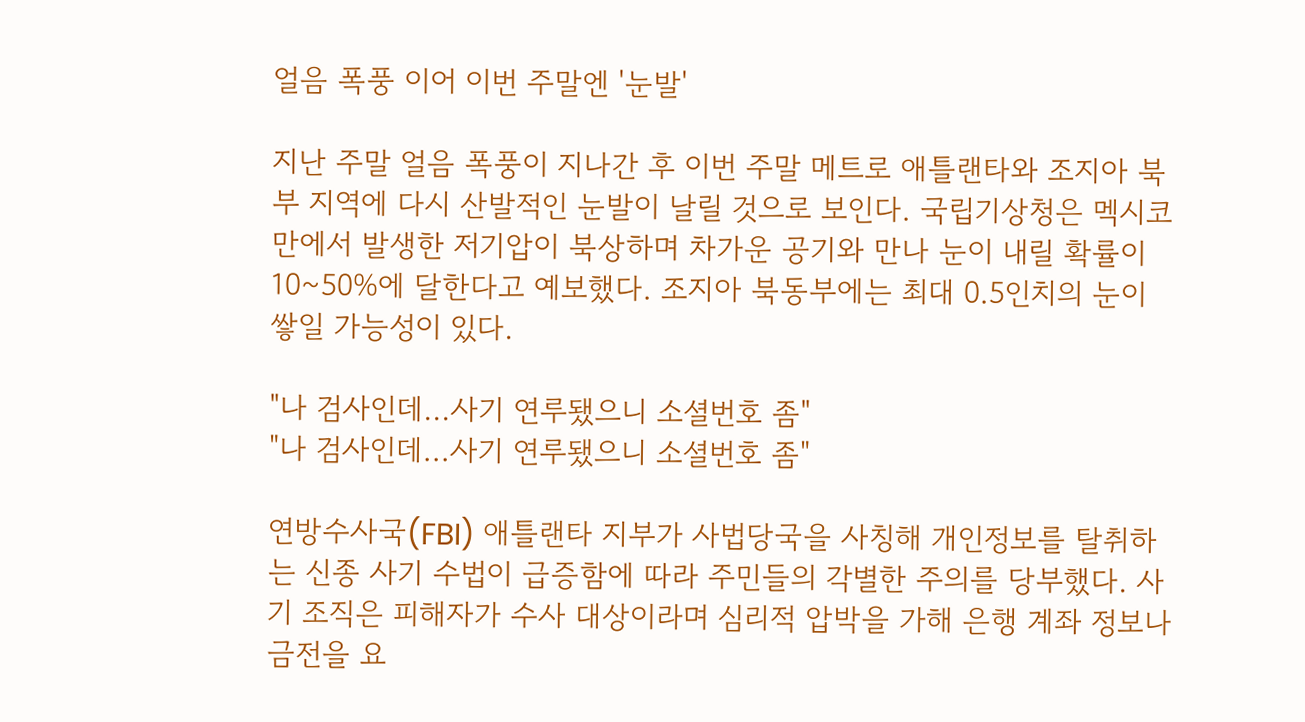얼음 폭풍 이어 이번 주말엔 '눈발'

지난 주말 얼음 폭풍이 지나간 후 이번 주말 메트로 애틀랜타와 조지아 북부 지역에 다시 산발적인 눈발이 날릴 것으로 보인다. 국립기상청은 멕시코만에서 발생한 저기압이 북상하며 차가운 공기와 만나 눈이 내릴 확률이 10~50%에 달한다고 예보했다. 조지아 북동부에는 최대 0.5인치의 눈이 쌓일 가능성이 있다.

"나 검사인데...사기 연루됐으니 소셜번호 좀"
"나 검사인데...사기 연루됐으니 소셜번호 좀"

연방수사국(FBI) 애틀랜타 지부가 사법당국을 사칭해 개인정보를 탈취하는 신종 사기 수법이 급증함에 따라 주민들의 각별한 주의를 당부했다. 사기 조직은 피해자가 수사 대상이라며 심리적 압박을 가해 은행 계좌 정보나 금전을 요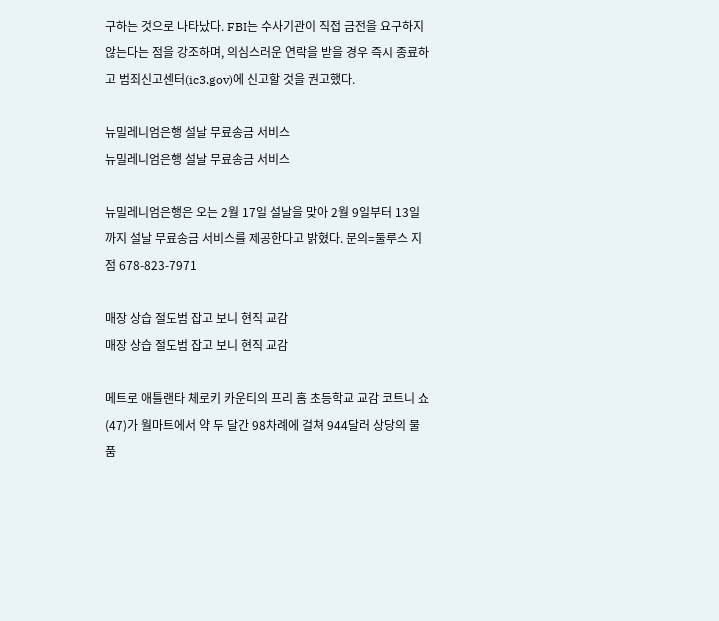구하는 것으로 나타났다. FBI는 수사기관이 직접 금전을 요구하지 않는다는 점을 강조하며, 의심스러운 연락을 받을 경우 즉시 종료하고 범죄신고센터(ic3.gov)에 신고할 것을 권고했다.

뉴밀레니엄은행 설날 무료송금 서비스
뉴밀레니엄은행 설날 무료송금 서비스

뉴밀레니엄은행은 오는 2월 17일 설날을 맞아 2월 9일부터 13일까지 설날 무료송금 서비스를 제공한다고 밝혔다. 문의=둘루스 지점 678-823-7971

매장 상습 절도범 잡고 보니 현직 교감
매장 상습 절도범 잡고 보니 현직 교감

메트로 애틀랜타 체로키 카운티의 프리 홈 초등학교 교감 코트니 쇼(47)가 월마트에서 약 두 달간 98차례에 걸쳐 944달러 상당의 물품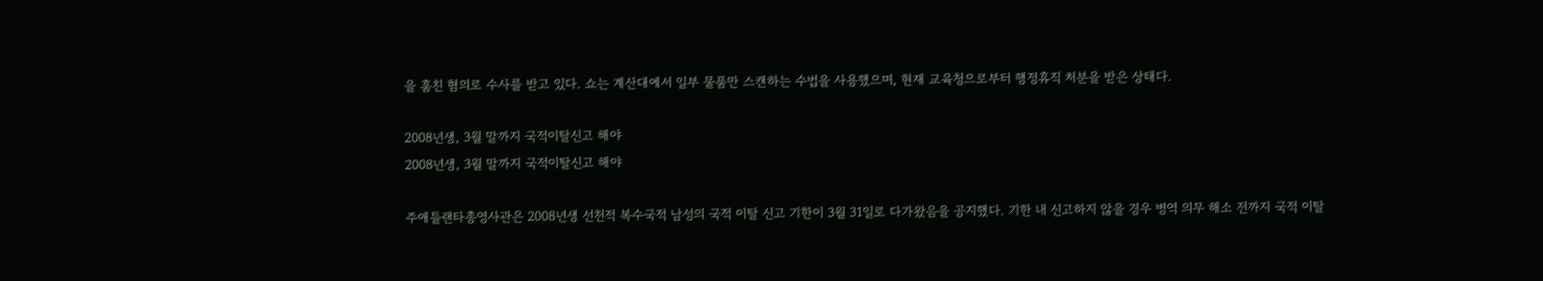을 훔친 혐의로 수사를 받고 있다. 쇼는 계산대에서 일부 물품만 스캔하는 수법을 사용했으며, 현재 교육청으로부터 행정휴직 처분을 받은 상태다.

2008년생, 3월 말까지 국적이탈신고 해야
2008년생, 3월 말까지 국적이탈신고 해야

주애틀랜타총영사관은 2008년생 선천적 복수국적 남성의 국적 이탈 신고 기한이 3월 31일로 다가왔음을 공지했다. 기한 내 신고하지 않을 경우 병역 의무 해소 전까지 국적 이탈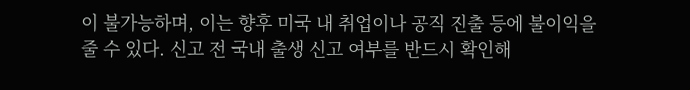이 불가능하며, 이는 향후 미국 내 취업이나 공직 진출 등에 불이익을 줄 수 있다. 신고 전 국내 출생 신고 여부를 반드시 확인해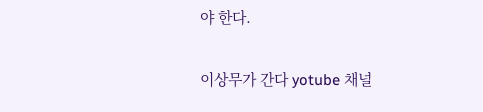야 한다.

이상무가 간다 yotube 채널